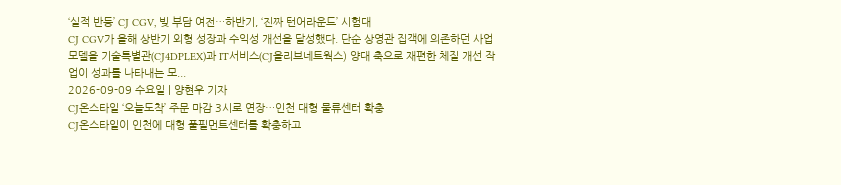‘실적 반등’ CJ CGV, 빚 부담 여전…하반기, ‘진짜 턴어라운드’ 시험대
CJ CGV가 올해 상반기 외형 성장과 수익성 개선을 달성했다. 단순 상영관 집객에 의존하던 사업모델을 기술특별관(CJ4DPLEX)과 IT서비스(CJ올리브네트웍스) 양대 축으로 재편한 체질 개선 작업이 성과를 나타내는 모...
2026-09-09 수요일 | 양현우 기자
CJ온스타일 ‘오늘도착’ 주문 마감 3시로 연장…인천 대형 물류센터 확충
CJ온스타일이 인천에 대형 풀필먼트센터를 확충하고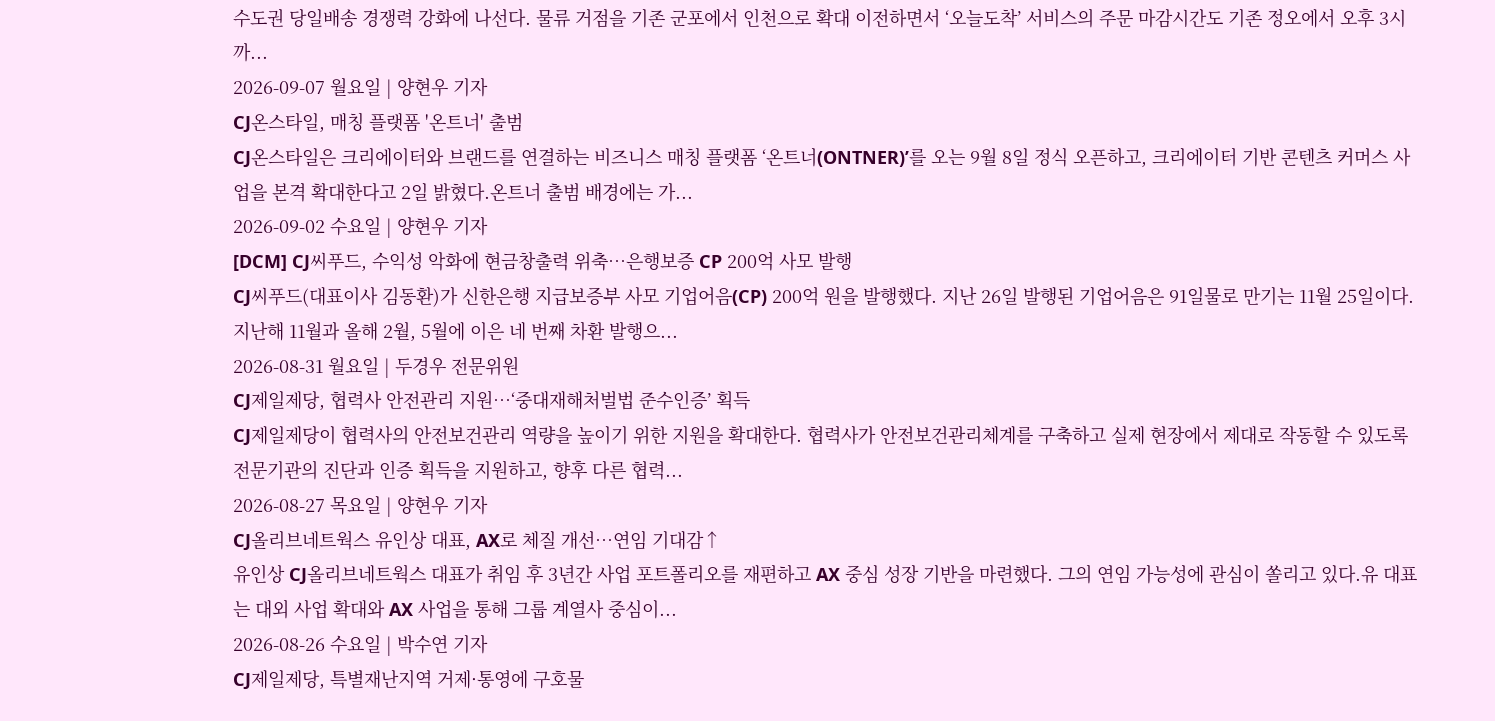수도권 당일배송 경쟁력 강화에 나선다. 물류 거점을 기존 군포에서 인천으로 확대 이전하면서 ‘오늘도착’ 서비스의 주문 마감시간도 기존 정오에서 오후 3시까...
2026-09-07 월요일 | 양현우 기자
CJ온스타일, 매칭 플랫폼 '온트너' 출범
CJ온스타일은 크리에이터와 브랜드를 연결하는 비즈니스 매칭 플랫폼 ‘온트너(ONTNER)’를 오는 9월 8일 정식 오픈하고, 크리에이터 기반 콘텐츠 커머스 사업을 본격 확대한다고 2일 밝혔다.온트너 출범 배경에는 가...
2026-09-02 수요일 | 양현우 기자
[DCM] CJ씨푸드, 수익성 악화에 현금창출력 위축…은행보증 CP 200억 사모 발행
CJ씨푸드(대표이사 김동환)가 신한은행 지급보증부 사모 기업어음(CP) 200억 원을 발행했다. 지난 26일 발행된 기업어음은 91일물로 만기는 11월 25일이다. 지난해 11월과 올해 2월, 5월에 이은 네 번째 차환 발행으...
2026-08-31 월요일 | 두경우 전문위원
CJ제일제당, 협력사 안전관리 지원…‘중대재해처벌법 준수인증’ 획득
CJ제일제당이 협력사의 안전보건관리 역량을 높이기 위한 지원을 확대한다. 협력사가 안전보건관리체계를 구축하고 실제 현장에서 제대로 작동할 수 있도록 전문기관의 진단과 인증 획득을 지원하고, 향후 다른 협력...
2026-08-27 목요일 | 양현우 기자
CJ올리브네트웍스 유인상 대표, AX로 체질 개선…연임 기대감↑
유인상 CJ올리브네트웍스 대표가 취임 후 3년간 사업 포트폴리오를 재편하고 AX 중심 성장 기반을 마련했다. 그의 연임 가능성에 관심이 쏠리고 있다.유 대표는 대외 사업 확대와 AX 사업을 통해 그룹 계열사 중심이...
2026-08-26 수요일 | 박수연 기자
CJ제일제당, 특별재난지역 거제·통영에 구호물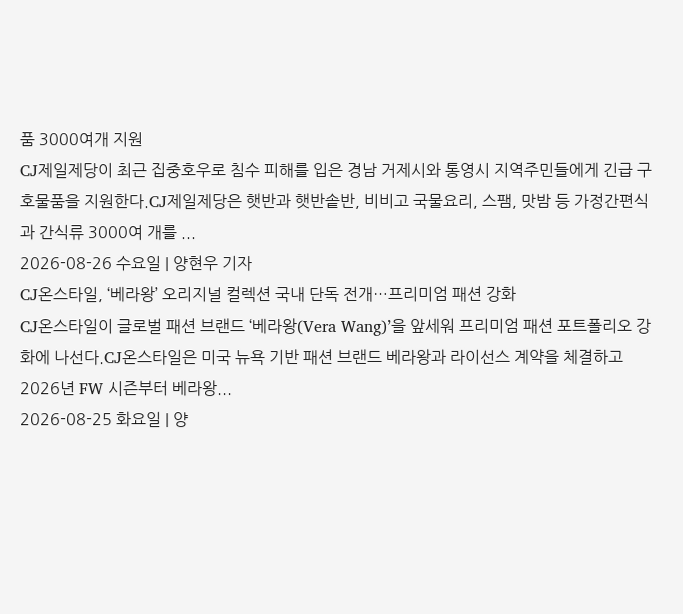품 3000여개 지원
CJ제일제당이 최근 집중호우로 침수 피해를 입은 경남 거제시와 통영시 지역주민들에게 긴급 구호물품을 지원한다.CJ제일제당은 햇반과 햇반솥반, 비비고 국물요리, 스팸, 맛밤 등 가정간편식과 간식류 3000여 개를 ...
2026-08-26 수요일 | 양현우 기자
CJ온스타일, ‘베라왕’ 오리지널 컬렉션 국내 단독 전개…프리미엄 패션 강화
CJ온스타일이 글로벌 패션 브랜드 ‘베라왕(Vera Wang)’을 앞세워 프리미엄 패션 포트폴리오 강화에 나선다.CJ온스타일은 미국 뉴욕 기반 패션 브랜드 베라왕과 라이선스 계약을 체결하고 2026년 FW 시즌부터 베라왕...
2026-08-25 화요일 | 양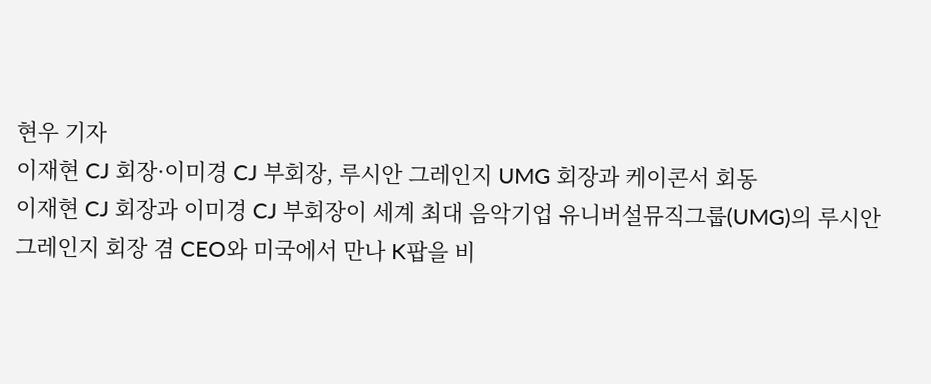현우 기자
이재현 CJ 회장·이미경 CJ 부회장, 루시안 그레인지 UMG 회장과 케이콘서 회동
이재현 CJ 회장과 이미경 CJ 부회장이 세계 최대 음악기업 유니버설뮤직그룹(UMG)의 루시안 그레인지 회장 겸 CEO와 미국에서 만나 K팝을 비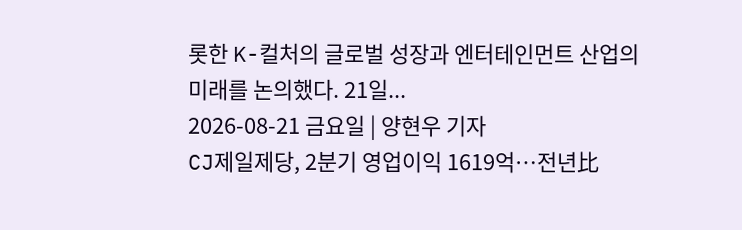롯한 K-컬처의 글로벌 성장과 엔터테인먼트 산업의 미래를 논의했다. 21일...
2026-08-21 금요일 | 양현우 기자
CJ제일제당, 2분기 영업이익 1619억…전년比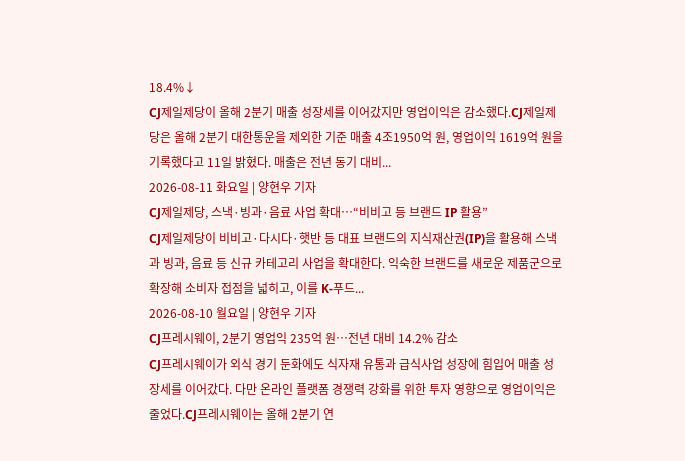18.4%↓
CJ제일제당이 올해 2분기 매출 성장세를 이어갔지만 영업이익은 감소했다.CJ제일제당은 올해 2분기 대한통운을 제외한 기준 매출 4조1950억 원, 영업이익 1619억 원을 기록했다고 11일 밝혔다. 매출은 전년 동기 대비...
2026-08-11 화요일 | 양현우 기자
CJ제일제당, 스낵·빙과·음료 사업 확대…“비비고 등 브랜드 IP 활용”
CJ제일제당이 비비고·다시다·햇반 등 대표 브랜드의 지식재산권(IP)을 활용해 스낵과 빙과, 음료 등 신규 카테고리 사업을 확대한다. 익숙한 브랜드를 새로운 제품군으로 확장해 소비자 접점을 넓히고, 이를 K-푸드...
2026-08-10 월요일 | 양현우 기자
CJ프레시웨이, 2분기 영업익 235억 원…전년 대비 14.2% 감소
CJ프레시웨이가 외식 경기 둔화에도 식자재 유통과 급식사업 성장에 힘입어 매출 성장세를 이어갔다. 다만 온라인 플랫폼 경쟁력 강화를 위한 투자 영향으로 영업이익은 줄었다.CJ프레시웨이는 올해 2분기 연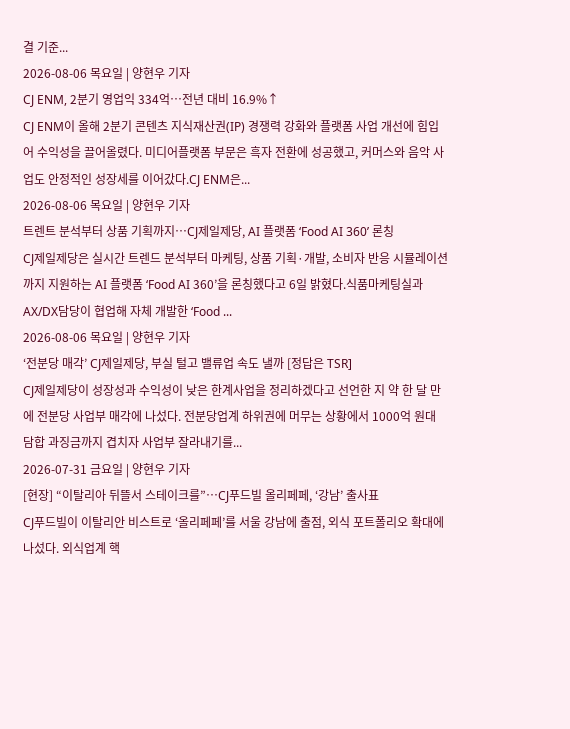결 기준...
2026-08-06 목요일 | 양현우 기자
CJ ENM, 2분기 영업익 334억…전년 대비 16.9%↑
CJ ENM이 올해 2분기 콘텐츠 지식재산권(IP) 경쟁력 강화와 플랫폼 사업 개선에 힘입어 수익성을 끌어올렸다. 미디어플랫폼 부문은 흑자 전환에 성공했고, 커머스와 음악 사업도 안정적인 성장세를 이어갔다.CJ ENM은...
2026-08-06 목요일 | 양현우 기자
트렌트 분석부터 상품 기획까지…CJ제일제당, AI 플랫폼 ‘Food AI 360’ 론칭
CJ제일제당은 실시간 트렌드 분석부터 마케팅, 상품 기획·개발, 소비자 반응 시뮬레이션까지 지원하는 AI 플랫폼 ‘Food AI 360’을 론칭했다고 6일 밝혔다.식품마케팅실과 AX/DX담당이 협업해 자체 개발한 ‘Food ...
2026-08-06 목요일 | 양현우 기자
‘전분당 매각’ CJ제일제당, 부실 털고 밸류업 속도 낼까 [정답은 TSR]
CJ제일제당이 성장성과 수익성이 낮은 한계사업을 정리하겠다고 선언한 지 약 한 달 만에 전분당 사업부 매각에 나섰다. 전분당업계 하위권에 머무는 상황에서 1000억 원대 담합 과징금까지 겹치자 사업부 잘라내기를...
2026-07-31 금요일 | 양현우 기자
[현장] “이탈리아 뒤뜰서 스테이크를”…CJ푸드빌 올리페페, ‘강남’ 출사표
CJ푸드빌이 이탈리안 비스트로 ‘올리페페’를 서울 강남에 출점, 외식 포트폴리오 확대에 나섰다. 외식업계 핵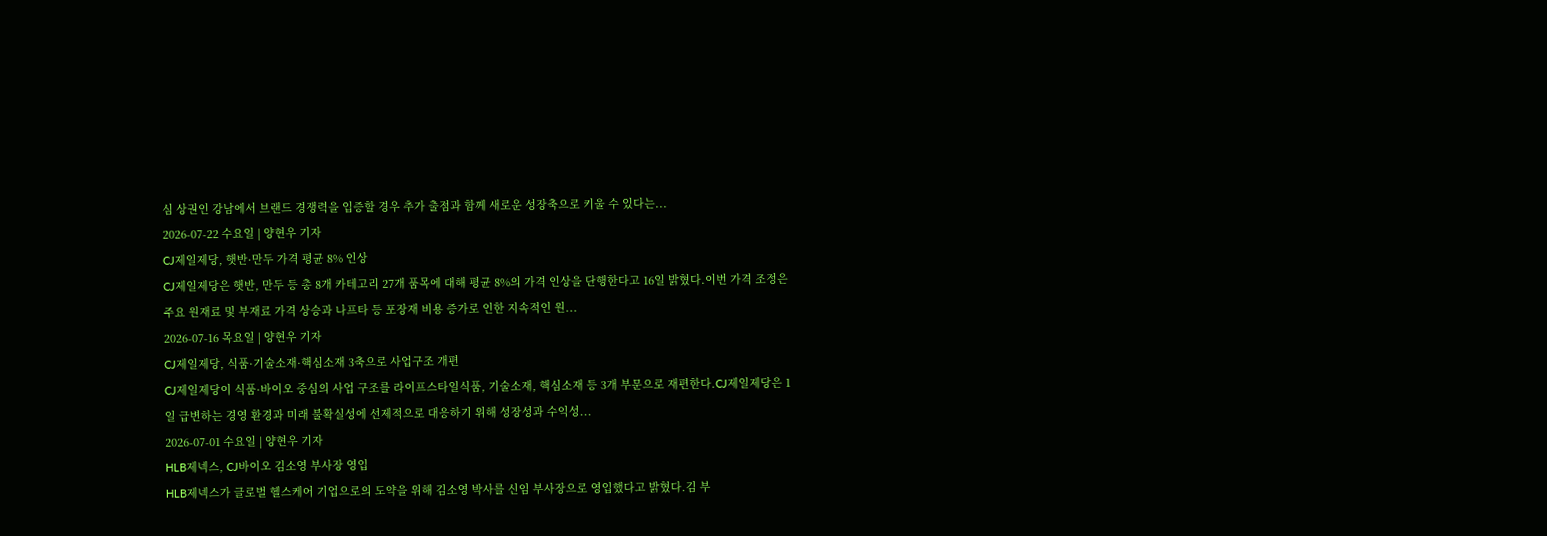심 상권인 강남에서 브랜드 경쟁력을 입증할 경우 추가 출점과 함께 새로운 성장축으로 키울 수 있다는...
2026-07-22 수요일 | 양현우 기자
CJ제일제당, 햇반·만두 가격 평균 8% 인상
CJ제일제당은 햇반, 만두 등 총 8개 카테고리 27개 품목에 대해 평균 8%의 가격 인상을 단행한다고 16일 밝혔다.이번 가격 조정은 주요 원재료 및 부재료 가격 상승과 나프타 등 포장재 비용 증가로 인한 지속적인 원...
2026-07-16 목요일 | 양현우 기자
CJ제일제당, 식품·기술소재·핵심소재 3축으로 사업구조 개편
CJ제일제당이 식품·바이오 중심의 사업 구조를 라이프스타일식품, 기술소재, 핵심소재 등 3개 부문으로 재편한다.CJ제일제당은 1일 급변하는 경영 환경과 미래 불확실성에 선제적으로 대응하기 위해 성장성과 수익성...
2026-07-01 수요일 | 양현우 기자
HLB제넥스, CJ바이오 김소영 부사장 영입
HLB제넥스가 글로벌 헬스케어 기업으로의 도약을 위해 김소영 박사를 신임 부사장으로 영입했다고 밝혔다.김 부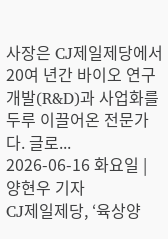사장은 CJ제일제당에서 20여 년간 바이오 연구개발(R&D)과 사업화를 두루 이끌어온 전문가다. 글로...
2026-06-16 화요일 | 양현우 기자
CJ제일제당, ‘육상양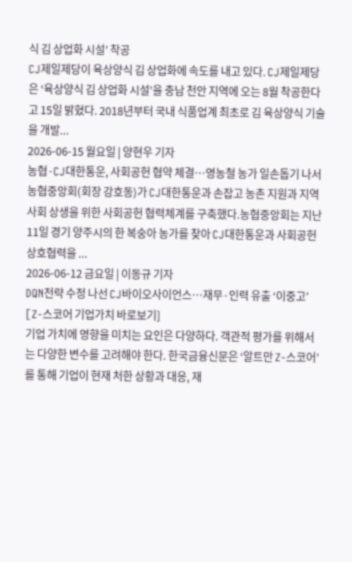식 김 상업화 시설’ 착공
CJ제일제당이 육상양식 김 상업화에 속도를 내고 있다. CJ제일제당은 ‘육상양식 김 상업화 시설’을 충남 천안 지역에 오는 8월 착공한다고 15일 밝혔다. 2018년부터 국내 식품업계 최초로 김 육상양식 기술을 개발...
2026-06-15 월요일 | 양현우 기자
농협·CJ대한통운, 사회공헌 협약 체결…영농철 농가 일손돕기 나서
농협중앙회(회장 강호동)가 CJ대한통운과 손잡고 농촌 지원과 지역사회 상생을 위한 사회공헌 협력체계를 구축했다.농협중앙회는 지난 11일 경기 양주시의 한 복숭아 농가를 찾아 CJ대한통운과 사회공헌 상호협력을 ...
2026-06-12 금요일 | 이동규 기자
DQN전략 수정 나선 CJ바이오사이언스…재무·인력 유출 ‘이중고’ [Z-스코어 기업가치 바로보기]
기업 가치에 영향을 미치는 요인은 다양하다. 객관적 평가를 위해서는 다양한 변수를 고려해야 한다. 한국금융신문은 ‘알트만 Z-스코어’를 통해 기업이 현재 처한 상황과 대응, 재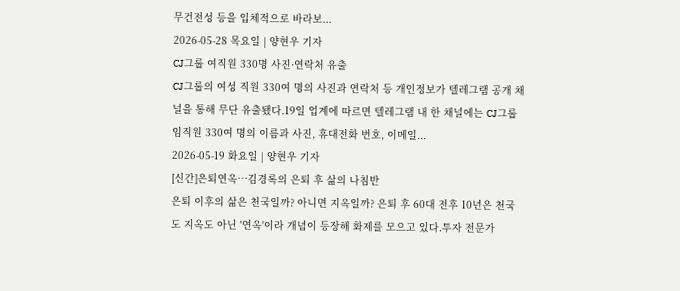무건전성 등을 입체적으로 바라보...
2026-05-28 목요일 | 양현우 기자
CJ그룹 여직원 330명 사진·연락처 유출
CJ그룹의 여성 직원 330여 명의 사진과 연락처 등 개인정보가 텔레그램 공개 채널을 통해 무단 유출됐다.19일 업계에 따르면 텔레그램 내 한 채널에는 CJ그룹 임직원 330여 명의 이름과 사진, 휴대전화 번호, 이메일...
2026-05-19 화요일 | 양현우 기자
[신간]은퇴연옥…김경록의 은퇴 후 삶의 나침반
은퇴 이후의 삶은 천국일까? 아니면 지옥일까? 은퇴 후 60대 전후 10년은 천국도 지옥도 아닌 '연옥'이라 개념이 등장해 화제를 모으고 있다.투자 전문가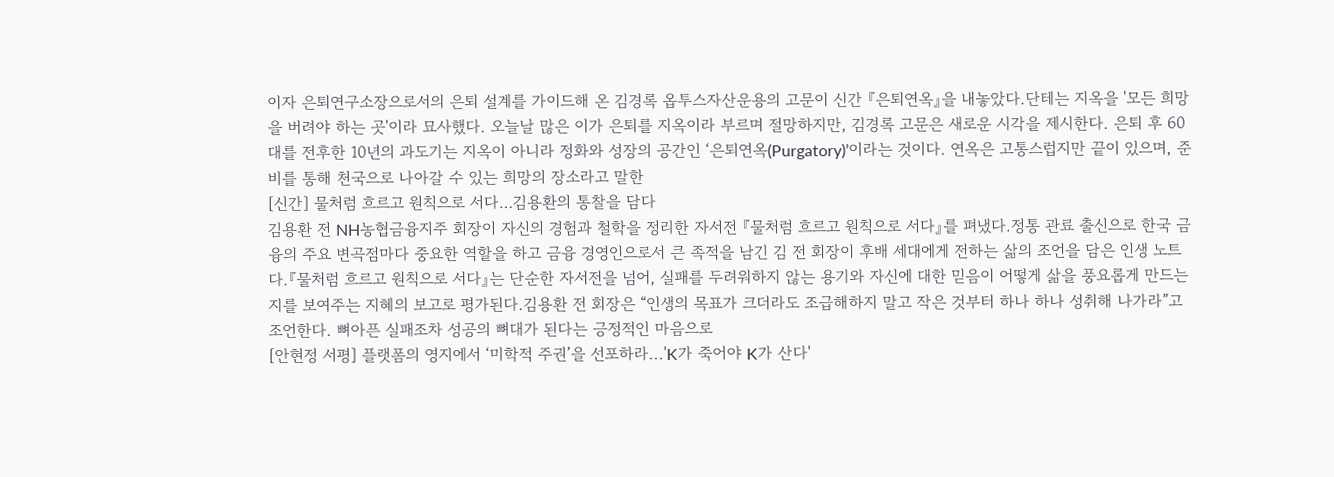이자 은퇴연구소장으로서의 은퇴 설계를 가이드해 온 김경록 옵투스자산운용의 고문이 신간 『은퇴연옥』을 내놓았다.단테는 지옥을 '모든 희망을 버려야 하는 곳'이라 묘사했다. 오늘날 많은 이가 은퇴를 지옥이라 부르며 절망하지만, 김경록 고문은 새로운 시각을 제시한다. 은퇴 후 60대를 전후한 10년의 과도기는 지옥이 아니라 정화와 성장의 공간인 ‘은퇴연옥(Purgatory)’이라는 것이다. 연옥은 고통스럽지만 끝이 있으며, 준비를 통해 천국으로 나아갈 수 있는 희망의 장소라고 말한
[신간] 물처럼 흐르고 원칙으로 서다…김용환의 통찰을 담다
김용환 전 NH농협금융지주 회장이 자신의 경험과 철학을 정리한 자서전 『물처럼 흐르고 원칙으로 서다』를 펴냈다.정통 관료 출신으로 한국 금융의 주요 변곡점마다 중요한 역할을 하고 금융 경영인으로서 큰 족적을 남긴 김 전 회장이 후배 세대에게 전하는 삶의 조언을 담은 인생 노트다.『물처럼 흐르고 원칙으로 서다』는 단순한 자서전을 넘어, 실패를 두려워하지 않는 용기와 자신에 대한 믿음이 어떻게 삶을 풍요롭게 만드는지를 보여주는 지혜의 보고로 평가된다.김용환 전 회장은 “인생의 목표가 크더라도 조급해하지 말고 작은 것부터 하나 하나 성취해 나가라”고 조언한다. 뼈아픈 실패조차 성공의 뼈대가 된다는 긍정적인 마음으로
[안현정 서평] 플랫폼의 영지에서 ‘미학적 주권’을 선포하라...'K가 죽어야 K가 산다'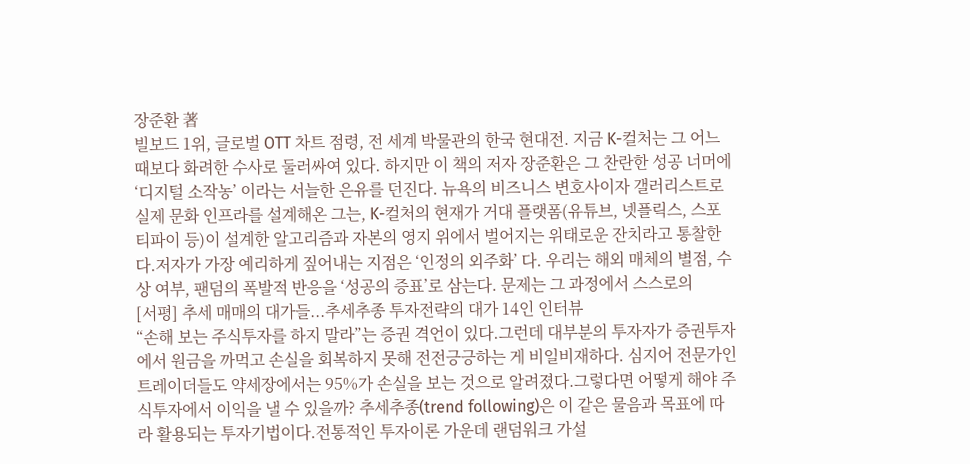장준환 著
빌보드 1위, 글로벌 OTT 차트 점령, 전 세계 박물관의 한국 현대전. 지금 K-컬처는 그 어느 때보다 화려한 수사로 둘러싸여 있다. 하지만 이 책의 저자 장준환은 그 찬란한 성공 너머에 ‘디지털 소작농’ 이라는 서늘한 은유를 던진다. 뉴욕의 비즈니스 변호사이자 갤러리스트로 실제 문화 인프라를 설계해온 그는, K-컬처의 현재가 거대 플랫폼(유튜브, 넷플릭스, 스포티파이 등)이 설계한 알고리즘과 자본의 영지 위에서 벌어지는 위태로운 잔치라고 통찰한다.저자가 가장 예리하게 짚어내는 지점은 ‘인정의 외주화’ 다. 우리는 해외 매체의 별점, 수상 여부, 팬덤의 폭발적 반응을 ‘성공의 증표’로 삼는다. 문제는 그 과정에서 스스로의
[서평] 추세 매매의 대가들...추세추종 투자전략의 대가 14인 인터뷰
“손해 보는 주식투자를 하지 말라”는 증권 격언이 있다.그런데 대부분의 투자자가 증권투자에서 원금을 까먹고 손실을 회복하지 못해 전전긍긍하는 게 비일비재하다. 심지어 전문가인 트레이더들도 약세장에서는 95%가 손실을 보는 것으로 알려졌다.그렇다면 어떻게 해야 주식투자에서 이익을 낼 수 있을까? 추세추종(trend following)은 이 같은 물음과 목표에 따라 활용되는 투자기법이다.전통적인 투자이론 가운데 랜덤워크 가설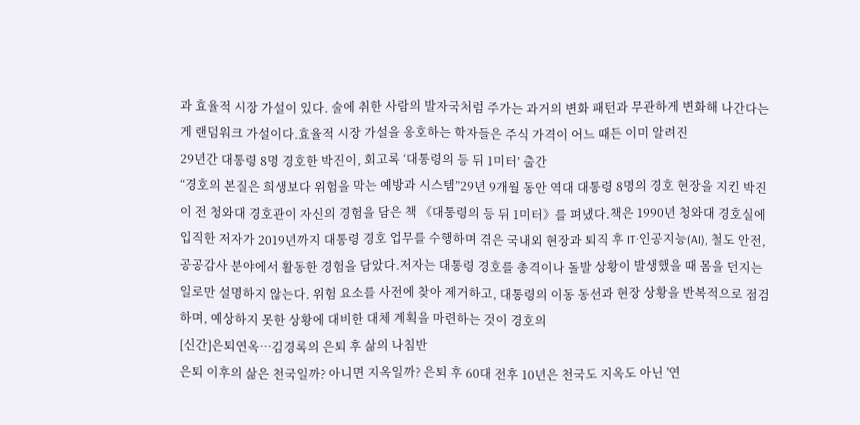과 효율적 시장 가설이 있다. 술에 취한 사람의 발자국처럼 주가는 과거의 변화 패턴과 무관하게 변화해 나간다는 게 랜덤워크 가설이다.효율적 시장 가설을 옹호하는 학자들은 주식 가격이 어느 때든 이미 알려진
29년간 대통령 8명 경호한 박진이, 회고록 ‘대통령의 등 뒤 1미터’ 출간
“경호의 본질은 희생보다 위험을 막는 예방과 시스템”29년 9개월 동안 역대 대통령 8명의 경호 현장을 지킨 박진이 전 청와대 경호관이 자신의 경험을 담은 책 《대통령의 등 뒤 1미터》를 펴냈다.책은 1990년 청와대 경호실에 입직한 저자가 2019년까지 대통령 경호 업무를 수행하며 겪은 국내외 현장과 퇴직 후 IT·인공지능(AI), 철도 안전, 공공감사 분야에서 활동한 경험을 담았다.저자는 대통령 경호를 총격이나 돌발 상황이 발생했을 때 몸을 던지는 일로만 설명하지 않는다. 위험 요소를 사전에 찾아 제거하고, 대통령의 이동 동선과 현장 상황을 반복적으로 점검하며, 예상하지 못한 상황에 대비한 대체 계획을 마련하는 것이 경호의
[신간]은퇴연옥…김경록의 은퇴 후 삶의 나침반
은퇴 이후의 삶은 천국일까? 아니면 지옥일까? 은퇴 후 60대 전후 10년은 천국도 지옥도 아닌 '연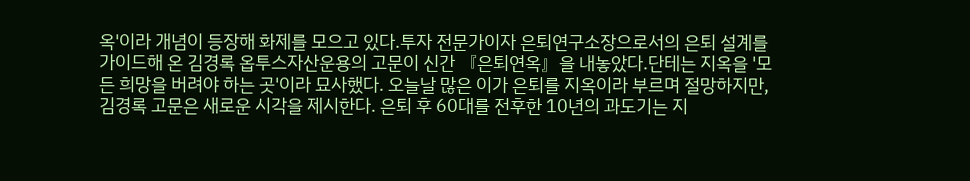옥'이라 개념이 등장해 화제를 모으고 있다.투자 전문가이자 은퇴연구소장으로서의 은퇴 설계를 가이드해 온 김경록 옵투스자산운용의 고문이 신간 『은퇴연옥』을 내놓았다.단테는 지옥을 '모든 희망을 버려야 하는 곳'이라 묘사했다. 오늘날 많은 이가 은퇴를 지옥이라 부르며 절망하지만, 김경록 고문은 새로운 시각을 제시한다. 은퇴 후 60대를 전후한 10년의 과도기는 지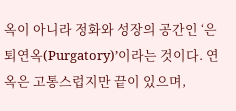옥이 아니라 정화와 성장의 공간인 ‘은퇴연옥(Purgatory)’이라는 것이다. 연옥은 고통스럽지만 끝이 있으며,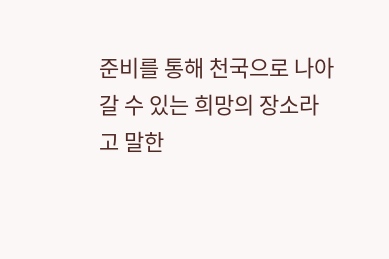준비를 통해 천국으로 나아갈 수 있는 희망의 장소라고 말한